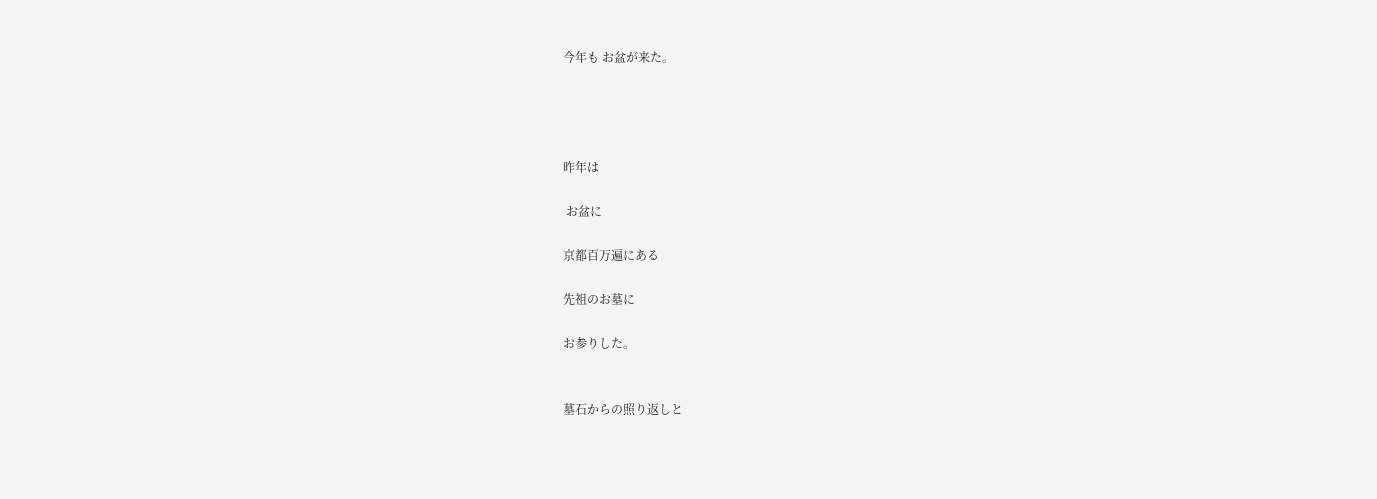今年も お盆が来た。




昨年は

 お盆に

京都百万遍にある

先祖のお墓に

お参りした。


墓石からの照り返しと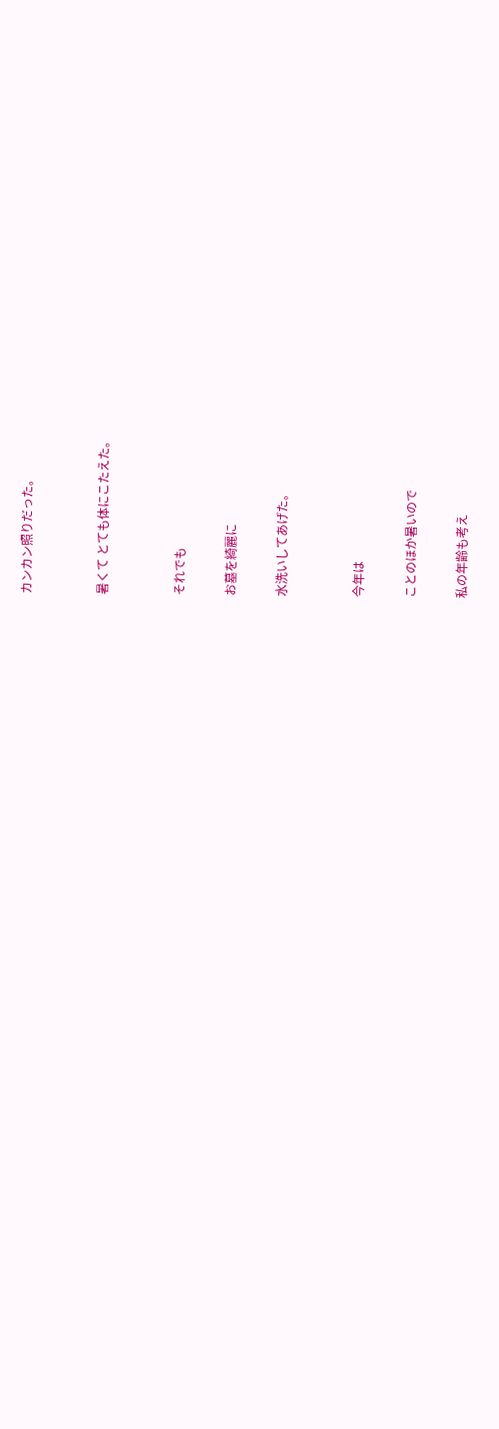カンカン照りだった。


暑くて とても体にこたえた。


それでも

お墓を綺麗に

水洗いしてあげた。


今年は

ことのほか暑いので

私の年齢も考え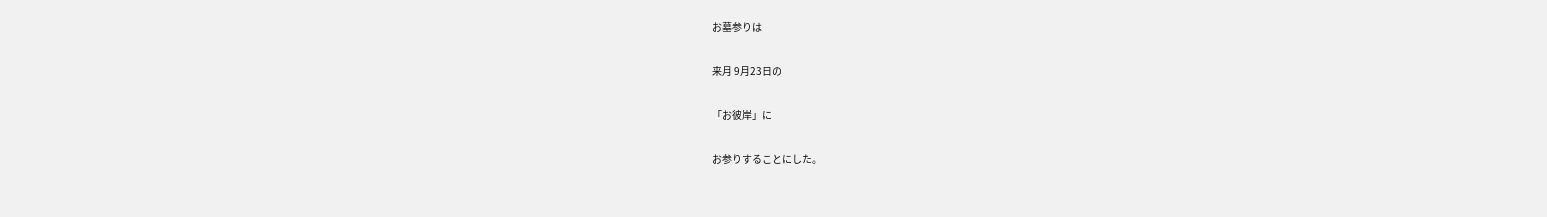お墓参りは

来月 9月23日の

「お彼岸」に

お参りすることにした。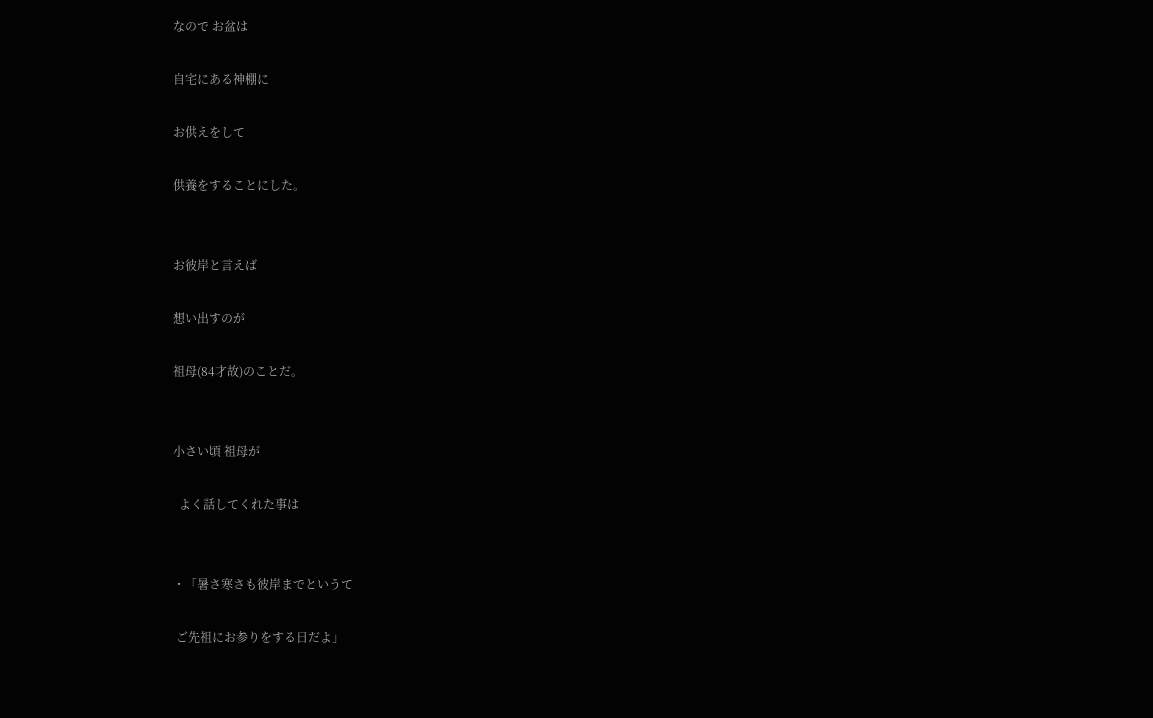なので お盆は

自宅にある神棚に

お供えをして

供養をすることにした。


お彼岸と言えば

想い出すのが

祖母(84才故)のことだ。


小さい頃 祖母が

  よく話してくれた事は


・「暑さ寒さも彼岸までというて

 ご先祖にお参りをする日だよ」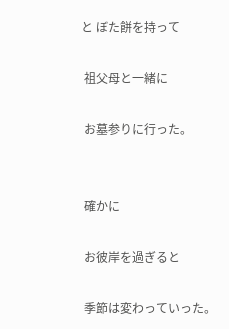と ぼた餅を持って

 祖父母と一緒に

 お墓参りに行った。


 確かに

 お彼岸を過ぎると

 季節は変わっていった。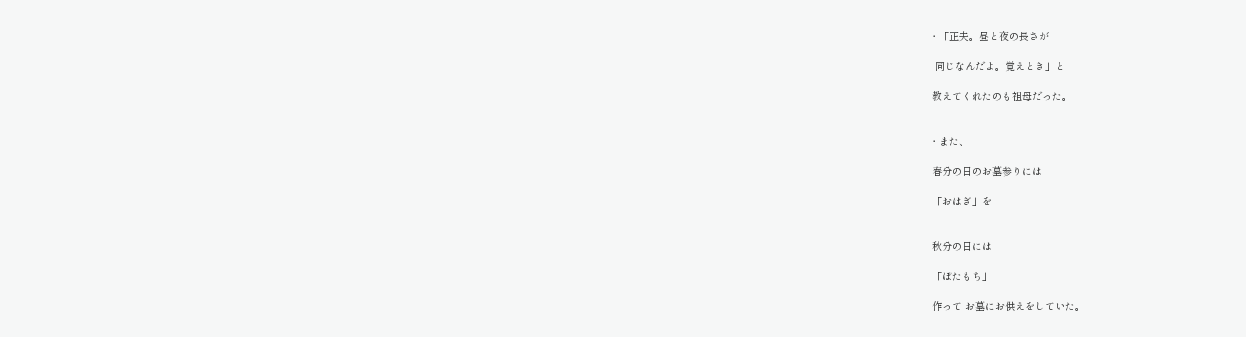・「正夫。昼と夜の長さが

  同じなんだよ。覚えとき」と

 教えてくれたのも祖母だった。


・また、

 春分の日のお墓参りには

 「おはぎ」を


 秋分の日には

 「ぼたもち」

 作って お墓にお供えをしていた。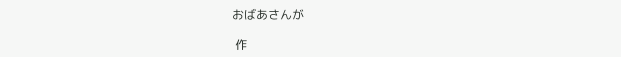おばあさんが

 作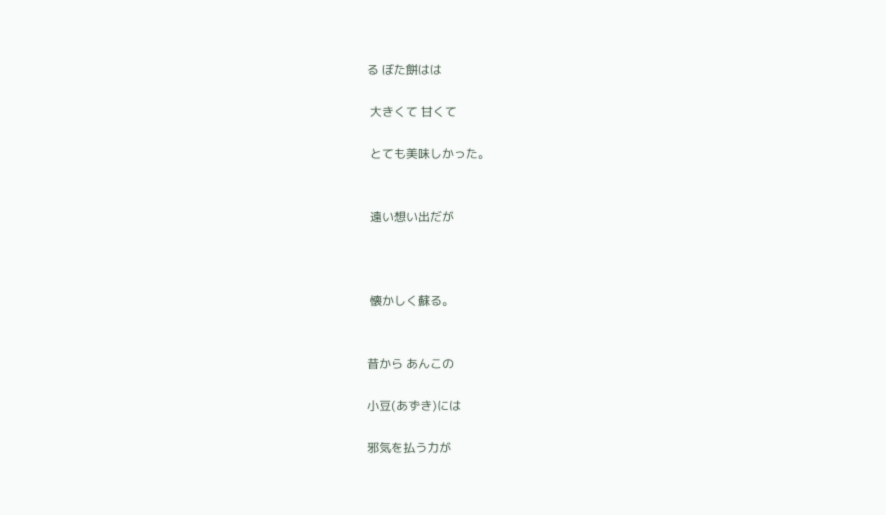る ぼた餅はは

 大きくて 甘くて

 とても美味しかった。


 遠い想い出だが



 懐かしく蘇る。


昔から あんこの

小豆(あずき)には

邪気を払う力が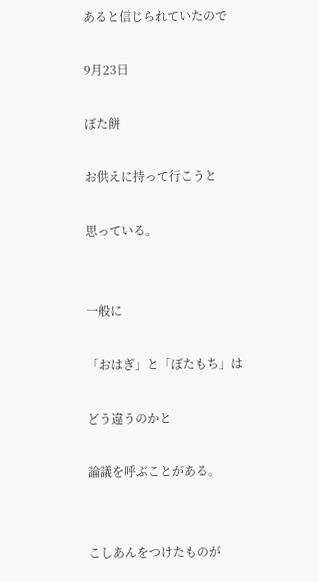あると信じられていたので

9月23日

ぼた餅

お供えに持って行こうと

思っている。


一般に

「おはぎ」と「ぼたもち」は

どう違うのかと

論議を呼ぶことがある。


こしあんをつけたものが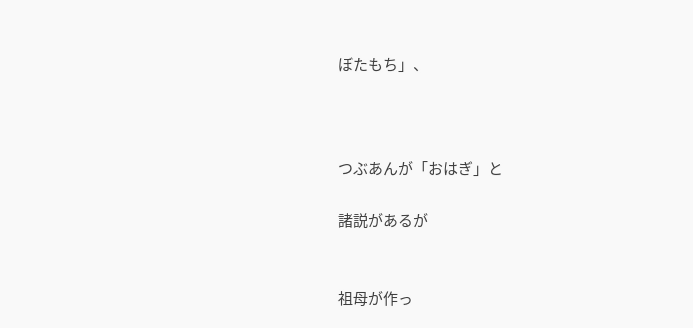ぼたもち」、



つぶあんが「おはぎ」と

諸説があるが


祖母が作っ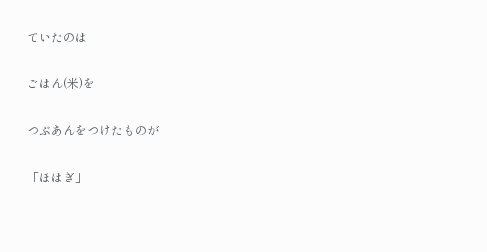ていたのは

ごはん(米)を

つぶあんをつけたものが

「ほはぎ」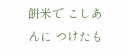餅米で こしあんに つけたも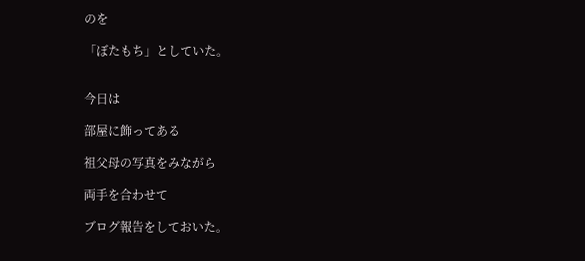のを

「ぼたもち」としていた。


今日は

部屋に飾ってある

祖父母の写真をみながら

両手を合わせて

ブログ報告をしておいた。